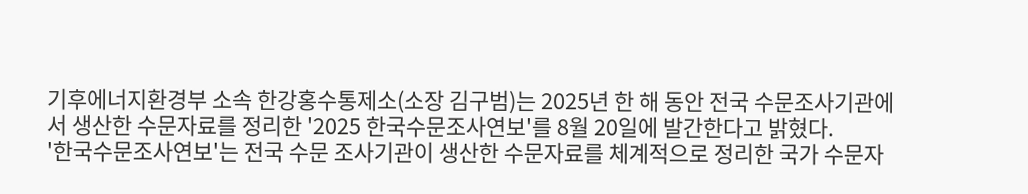기후에너지환경부 소속 한강홍수통제소(소장 김구범)는 2025년 한 해 동안 전국 수문조사기관에서 생산한 수문자료를 정리한 '2025 한국수문조사연보'를 8월 20일에 발간한다고 밝혔다.
'한국수문조사연보'는 전국 수문 조사기관이 생산한 수문자료를 체계적으로 정리한 국가 수문자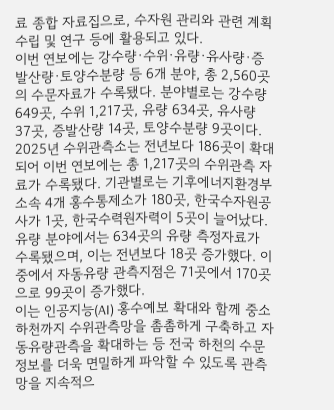료 종합 자료집으로, 수자원 관리와 관련 계획 수립 및 연구 등에 활용되고 있다.
이번 연보에는 강수량·수위·유량·유사량·증발산량·토양수분량 등 6개 분야, 총 2,560곳의 수문자료가 수록됐다. 분야별로는 강수량 649곳, 수위 1,217곳, 유량 634곳, 유사량 37곳, 증발산량 14곳, 토양수분량 9곳이다.
2025년 수위관측소는 전년보다 186곳이 확대되어 이번 연보에는 총 1,217곳의 수위관측 자료가 수록됐다. 기관별로는 기후에너지환경부 소속 4개 홍수통제소가 180곳, 한국수자원공사가 1곳, 한국수력원자력이 5곳이 늘어났다.
유량 분야에서는 634곳의 유량 측정자료가 수록됐으며, 이는 전년보다 18곳 증가했다. 이 중에서 자동유량 관측지점은 71곳에서 170곳으로 99곳이 증가했다.
이는 인공지능(AI) 홍수예보 확대와 함께 중소 하천까지 수위관측망을 촘촘하게 구축하고 자동유량관측을 확대하는 등 전국 하천의 수문정보를 더욱 면밀하게 파악할 수 있도록 관측망을 지속적으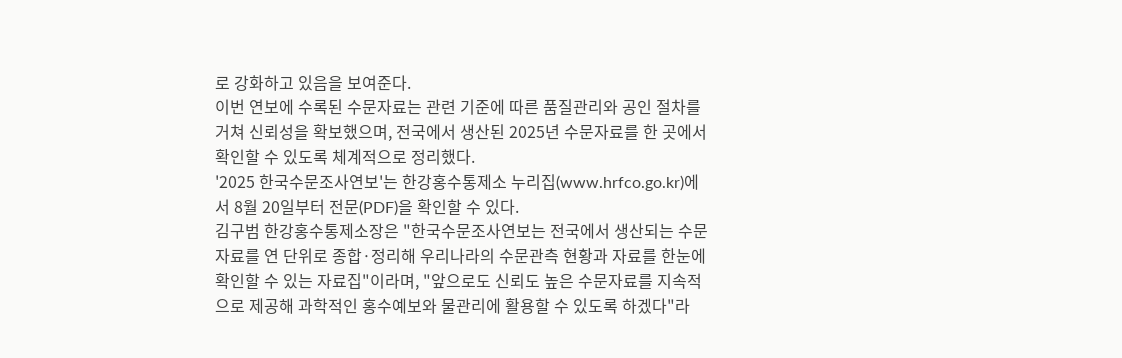로 강화하고 있음을 보여준다.
이번 연보에 수록된 수문자료는 관련 기준에 따른 품질관리와 공인 절차를 거쳐 신뢰성을 확보했으며, 전국에서 생산된 2025년 수문자료를 한 곳에서 확인할 수 있도록 체계적으로 정리했다.
'2025 한국수문조사연보'는 한강홍수통제소 누리집(www.hrfco.go.kr)에서 8월 20일부터 전문(PDF)을 확인할 수 있다.
김구범 한강홍수통제소장은 "한국수문조사연보는 전국에서 생산되는 수문자료를 연 단위로 종합·정리해 우리나라의 수문관측 현황과 자료를 한눈에 확인할 수 있는 자료집"이라며, "앞으로도 신뢰도 높은 수문자료를 지속적으로 제공해 과학적인 홍수예보와 물관리에 활용할 수 있도록 하겠다"라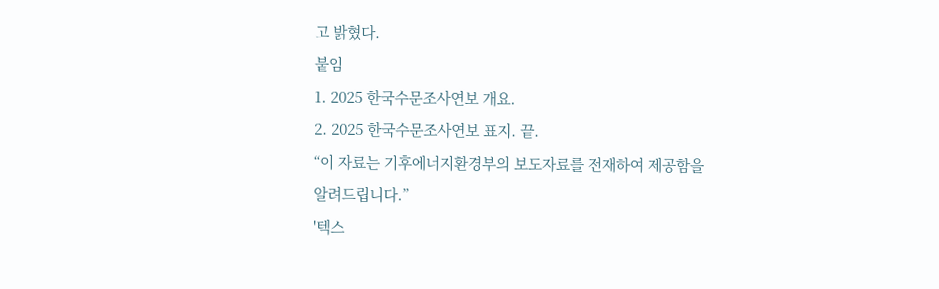고 밝혔다.
붙임
1. 2025 한국수문조사연보 개요.
2. 2025 한국수문조사연보 표지. 끝.
“이 자료는 기후에너지환경부의 보도자료를 전재하여 제공함을 알려드립니다.”
'텍스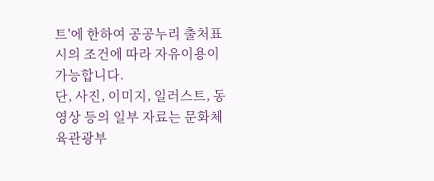트'에 한하여 공공누리 출처표시의 조건에 따라 자유이용이 가능합니다.
단, 사진, 이미지, 일러스트, 동영상 등의 일부 자료는 문화체육관광부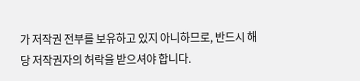가 저작권 전부를 보유하고 있지 아니하므로, 반드시 해당 저작권자의 허락을 받으셔야 합니다.